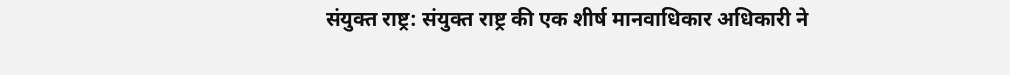संयुक्त राष्ट्र: संयुक्त राष्ट्र की एक शीर्ष मानवाधिकार अधिकारी ने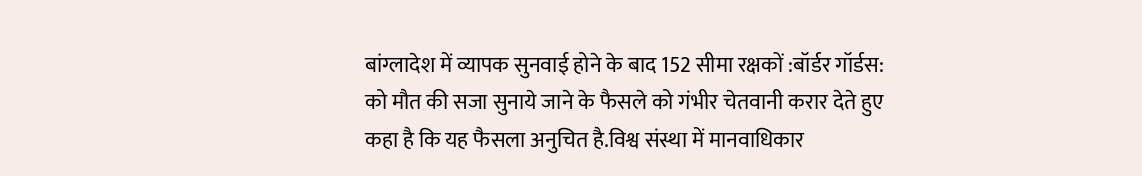बांग्लादेश में व्यापक सुनवाई होने के बाद 152 सीमा रक्षकों :बॉर्डर गॉर्डस: को मौत की सजा सुनाये जाने के फैसले को गंभीर चेतवानी करार देते हुए कहा है कि यह फैसला अनुचित है.विश्व संस्था में मानवाधिकार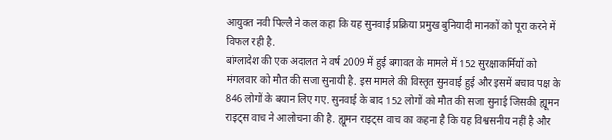आयुक्त नवी पिल्लै ने कल कहा कि यह सुनवाई प्रक्रिया प्रमुख बुनियादी मानकों को पूरा करने में विफल रही है.
बांग्लादेश की एक अदालत ने वर्ष 2009 में हुई बगावत के मामले में 152 सुरक्षाकर्मियों को मंगलवार को मौत की सजा सुनायी है. इस मामले की विस्तृत सुनवाई हुई और इसमें बचाव पक्ष के 846 लोगों के बयान लिए गए. सुनवाई के बाद 152 लोगों को मौत की सजा सुनाई जिसकी ह्यूमन राइट्स वाच ने आलोचना की है. ह्यूमन राइट्स वाच का कहना है कि यह विश्वसनीय नहीं है और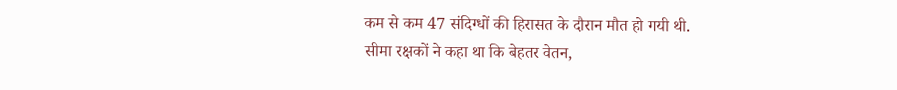कम से कम 47 संदिग्धों की हिरासत के दौरान मौत हो गयी थी.
सीमा रक्षकों ने कहा था कि बेहतर वेतन,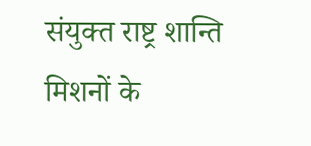संयुक्त राष्ट्र शान्ति मिशनों के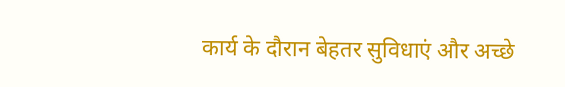कार्य के दौरान बेहतर सुविधाएं और अच्छे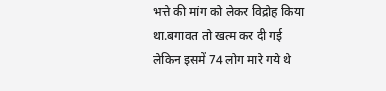भत्ते की मांग को लेकर विद्रोह किया था.बगावत तो खत्म कर दी गई लेकिन इसमें 74 लोग मारे गये थे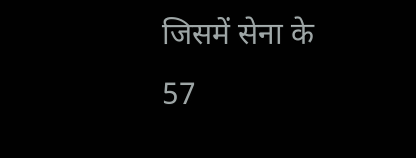जिसमें सेना के 57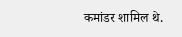कमांडर शामिल थे.